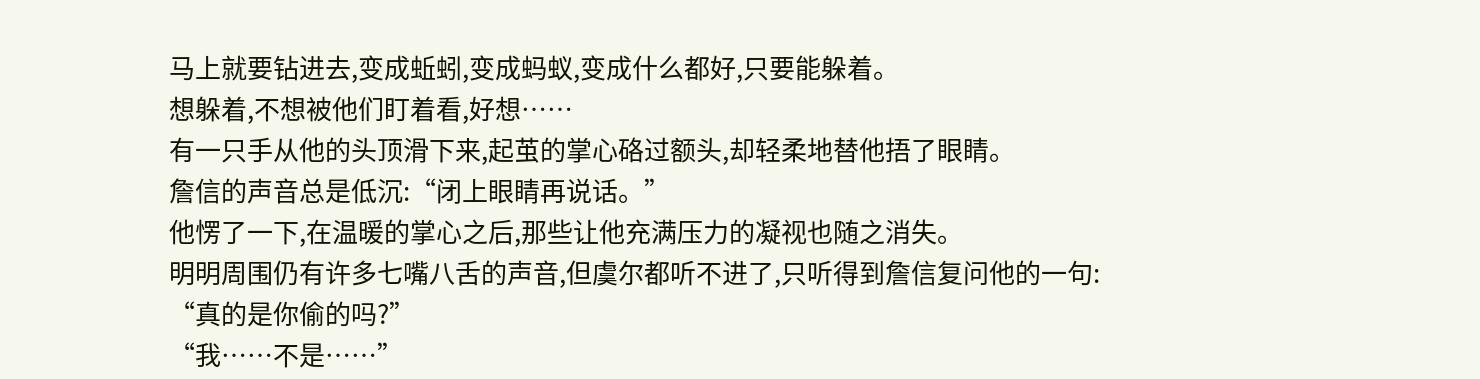马上就要钻进去,变成蚯蚓,变成蚂蚁,变成什么都好,只要能躲着。
想躲着,不想被他们盯着看,好想……
有一只手从他的头顶滑下来,起茧的掌心硌过额头,却轻柔地替他捂了眼睛。
詹信的声音总是低沉:“闭上眼睛再说话。”
他愣了一下,在温暖的掌心之后,那些让他充满压力的凝视也随之消失。
明明周围仍有许多七嘴八舌的声音,但虞尔都听不进了,只听得到詹信复问他的一句:
“真的是你偷的吗?”
“我……不是……”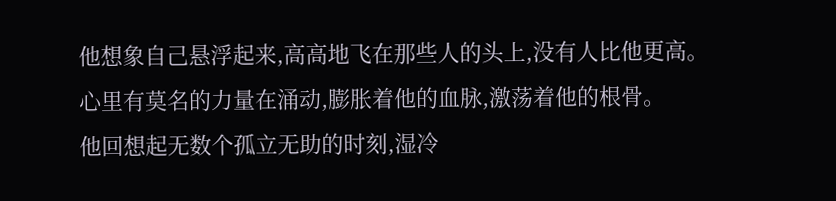他想象自己悬浮起来,高高地飞在那些人的头上,没有人比他更高。
心里有莫名的力量在涌动,膨胀着他的血脉,激荡着他的根骨。
他回想起无数个孤立无助的时刻,湿冷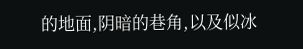的地面,阴暗的巷角,以及似冰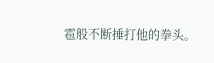雹般不断捶打他的拳头。